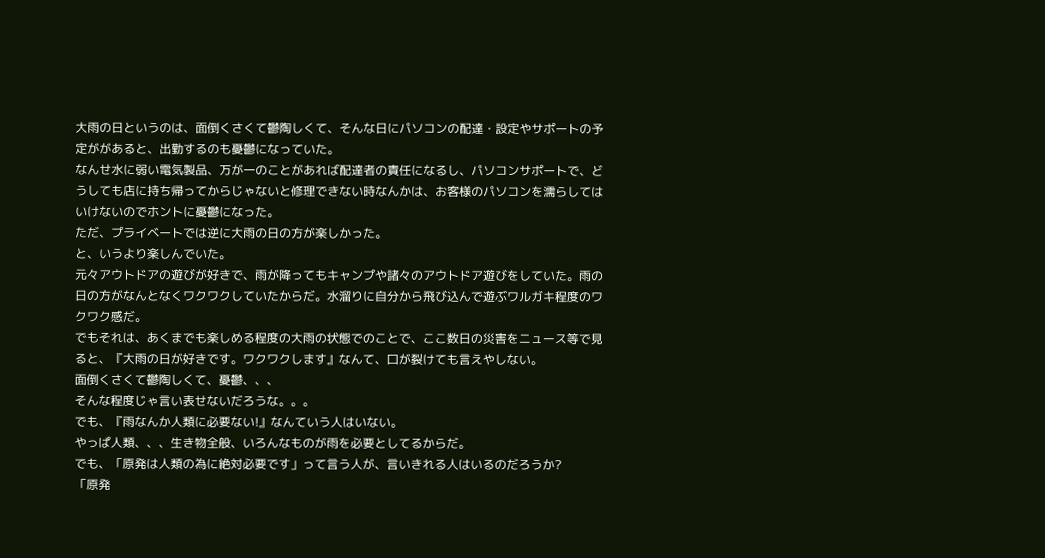大雨の日というのは、面倒くさくて鬱陶しくて、そんな日にパソコンの配達・設定やサポートの予定ががあると、出勤するのも憂鬱になっていた。
なんせ水に弱い電気製品、万が一のことがあれば配達者の責任になるし、パソコンサポートで、どうしても店に持ち帰ってからじゃないと修理できない時なんかは、お客様のパソコンを濡らしてはいけないのでホントに憂鬱になった。
ただ、プライベートでは逆に大雨の日の方が楽しかった。
と、いうより楽しんでいた。
元々アウトドアの遊びが好きで、雨が降ってもキャンプや諸々のアウトドア遊びをしていた。雨の日の方がなんとなくワクワクしていたからだ。水溜りに自分から飛び込んで遊ぶワルガキ程度のワクワク感だ。
でもそれは、あくまでも楽しめる程度の大雨の状態でのことで、ここ数日の災害をニュース等で見ると、『大雨の日が好きです。ワクワクします』なんて、口が裂けても言えやしない。
面倒くさくて鬱陶しくて、憂鬱、、、
そんな程度じゃ言い表せないだろうな。。。
でも、『雨なんか人類に必要ない!』なんていう人はいない。
やっぱ人類、、、生き物全般、いろんなものが雨を必要としてるからだ。
でも、「原発は人類の為に絶対必要です」って言う人が、言いきれる人はいるのだろうか?
「原発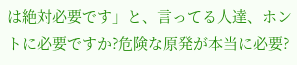は絶対必要です」と、言ってる人達、ホントに必要ですか?危険な原発が本当に必要?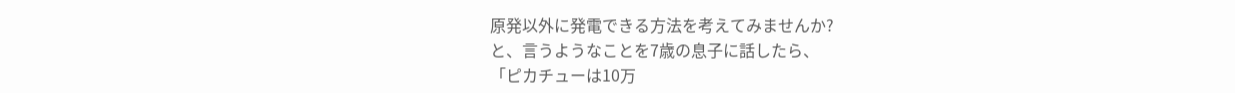原発以外に発電できる方法を考えてみませんか?
と、言うようなことを7歳の息子に話したら、
「ピカチューは10万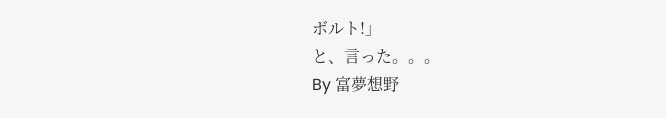ボルト!」
と、言った。。。
By 富夢想野